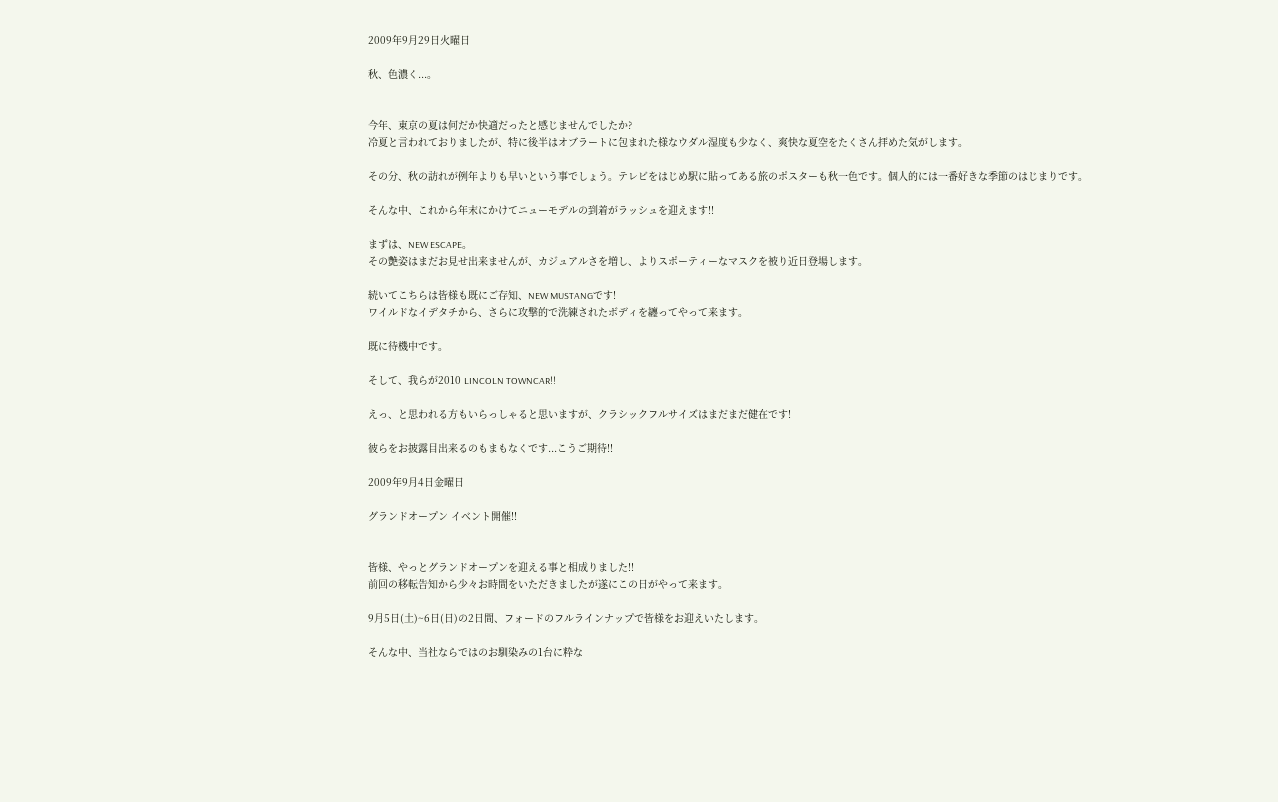2009年9月29日火曜日

秋、色濃く...。


今年、東京の夏は何だか快適だったと感じませんでしたか?
冷夏と言われておりましたが、特に後半はオブラートに包まれた様なウダル湿度も少なく、爽快な夏空をたくさん拝めた気がします。

その分、秋の訪れが例年よりも早いという事でしょう。テレビをはじめ駅に貼ってある旅のポスターも秋一色です。個人的には一番好きな季節のはじまりです。

そんな中、これから年末にかけてニューモデルの到着がラッシュを迎えます!!

まずは、NEW ESCAPE。
その艶姿はまだお見せ出来ませんが、カジュアルさを増し、よりスポーティーなマスクを被り近日登場します。

続いてこちらは皆様も既にご存知、NEW MUSTANGです!
ワイルドなイデタチから、さらに攻撃的で洗練されたボディを纏ってやって来ます。

既に待機中です。

そして、我らが2010 LINCOLN TOWNCAR!!

えっ、と思われる方もいらっしゃると思いますが、クラシックフルサイズはまだまだ健在です!

彼らをお披露目出来るのもまもなくです...こうご期待!!

2009年9月4日金曜日

グランドオープン イベント開催!!


皆様、やっとグランドオープンを迎える事と相成りました!!
前回の移転告知から少々お時間をいただきましたが遂にこの日がやって来ます。

9月5日(土)~6日(日)の2日間、フォードのフルラインナップで皆様をお迎えいたします。

そんな中、当社ならではのお馴染みの1台に粋な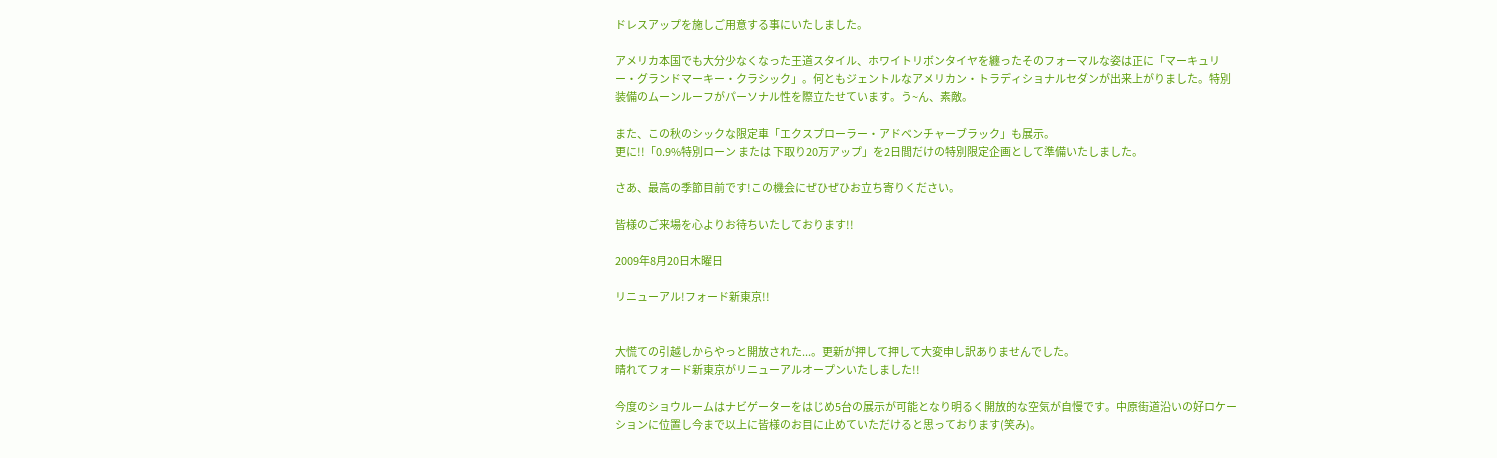ドレスアップを施しご用意する事にいたしました。

アメリカ本国でも大分少なくなった王道スタイル、ホワイトリボンタイヤを纏ったそのフォーマルな姿は正に「マーキュリー・グランドマーキー・クラシック」。何ともジェントルなアメリカン・トラディショナルセダンが出来上がりました。特別装備のムーンルーフがパーソナル性を際立たせています。う~ん、素敵。

また、この秋のシックな限定車「エクスプローラー・アドベンチャーブラック」も展示。
更に!!「0.9%特別ローン または 下取り20万アップ」を2日間だけの特別限定企画として準備いたしました。

さあ、最高の季節目前です!この機会にぜひぜひお立ち寄りください。

皆様のご来場を心よりお待ちいたしております!!

2009年8月20日木曜日

リニューアル!フォード新東京!!


大慌ての引越しからやっと開放された...。更新が押して押して大変申し訳ありませんでした。
晴れてフォード新東京がリニューアルオープンいたしました!!

今度のショウルームはナビゲーターをはじめ5台の展示が可能となり明るく開放的な空気が自慢です。中原街道沿いの好ロケーションに位置し今まで以上に皆様のお目に止めていただけると思っております(笑み)。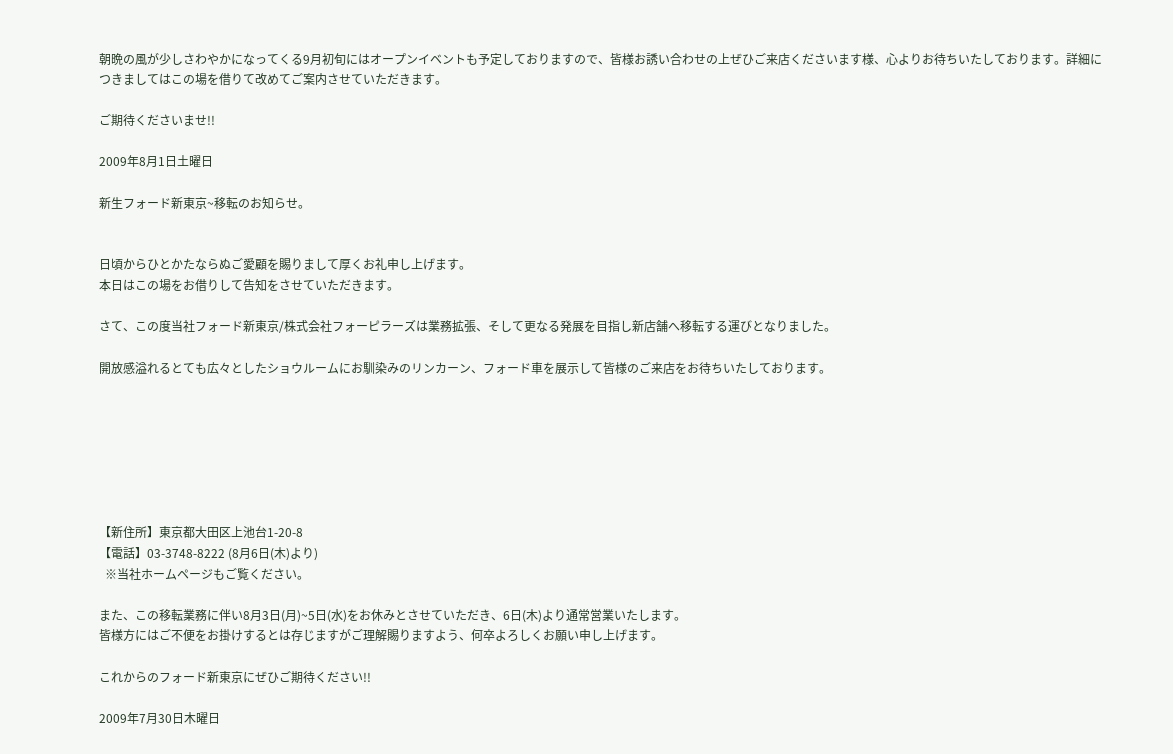朝晩の風が少しさわやかになってくる9月初旬にはオープンイベントも予定しておりますので、皆様お誘い合わせの上ぜひご来店くださいます様、心よりお待ちいたしております。詳細につきましてはこの場を借りて改めてご案内させていただきます。

ご期待くださいませ!!

2009年8月1日土曜日

新生フォード新東京~移転のお知らせ。


日頃からひとかたならぬご愛顧を賜りまして厚くお礼申し上げます。
本日はこの場をお借りして告知をさせていただきます。

さて、この度当社フォード新東京/株式会社フォーピラーズは業務拡張、そして更なる発展を目指し新店舗へ移転する運びとなりました。

開放感溢れるとても広々としたショウルームにお馴染みのリンカーン、フォード車を展示して皆様のご来店をお待ちいたしております。







【新住所】東京都大田区上池台1-20-8
【電話】03-3748-8222 (8月6日(木)より)
  ※当社ホームページもご覧ください。

また、この移転業務に伴い8月3日(月)~5日(水)をお休みとさせていただき、6日(木)より通常営業いたします。
皆様方にはご不便をお掛けするとは存じますがご理解賜りますよう、何卒よろしくお願い申し上げます。

これからのフォード新東京にぜひご期待ください!!

2009年7月30日木曜日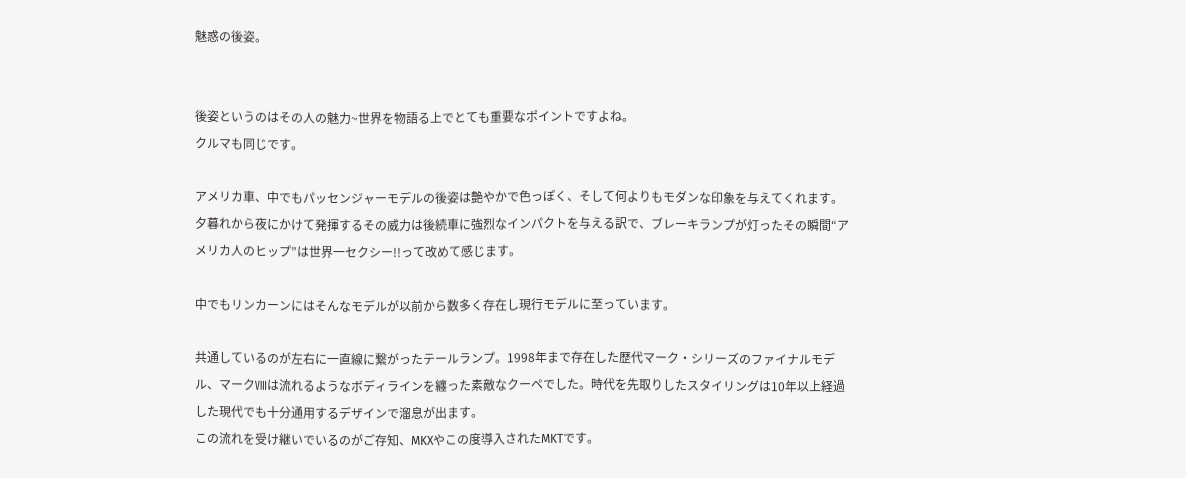魅惑の後姿。


後姿というのはその人の魅力~世界を物語る上でとても重要なポイントですよね。
クルマも同じです。

アメリカ車、中でもパッセンジャーモデルの後姿は艶やかで色っぽく、そして何よりもモダンな印象を与えてくれます。夕暮れから夜にかけて発揮するその威力は後続車に強烈なインパクトを与える訳で、ブレーキランプが灯ったその瞬間“アメリカ人のヒップ”は世界一セクシー!!って改めて感じます。

中でもリンカーンにはそんなモデルが以前から数多く存在し現行モデルに至っています。

共通しているのが左右に一直線に繋がったテールランプ。1998年まで存在した歴代マーク・シリーズのファイナルモデル、マークⅧは流れるようなボディラインを纏った素敵なクーペでした。時代を先取りしたスタイリングは10年以上経過した現代でも十分通用するデザインで溜息が出ます。
この流れを受け継いでいるのがご存知、MKXやこの度導入されたMKTです。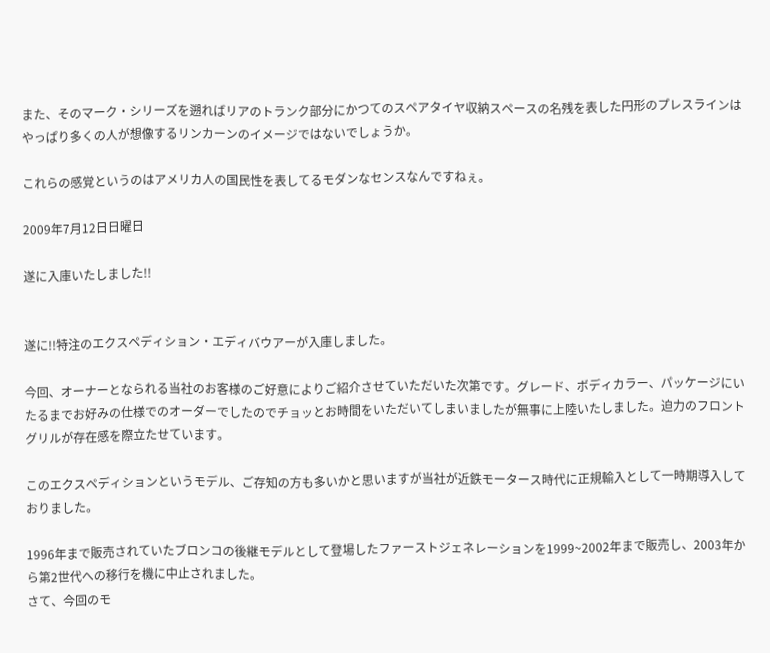また、そのマーク・シリーズを遡ればリアのトランク部分にかつてのスペアタイヤ収納スペースの名残を表した円形のプレスラインはやっぱり多くの人が想像するリンカーンのイメージではないでしょうか。

これらの感覚というのはアメリカ人の国民性を表してるモダンなセンスなんですねぇ。

2009年7月12日日曜日

遂に入庫いたしました!!


遂に!!特注のエクスペディション・エディバウアーが入庫しました。

今回、オーナーとなられる当社のお客様のご好意によりご紹介させていただいた次第です。グレード、ボディカラー、パッケージにいたるまでお好みの仕様でのオーダーでしたのでチョッとお時間をいただいてしまいましたが無事に上陸いたしました。迫力のフロントグリルが存在感を際立たせています。

このエクスペディションというモデル、ご存知の方も多いかと思いますが当社が近鉄モータース時代に正規輸入として一時期導入しておりました。

1996年まで販売されていたブロンコの後継モデルとして登場したファーストジェネレーションを1999~2002年まで販売し、2003年から第2世代への移行を機に中止されました。
さて、今回のモ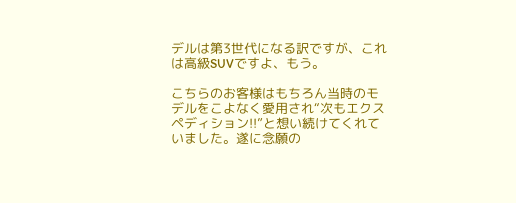デルは第3世代になる訳ですが、これは高級SUVですよ、もう。

こちらのお客様はもちろん当時のモデルをこよなく愛用され“次もエクスペディション!!”と想い続けてくれていました。遂に念願の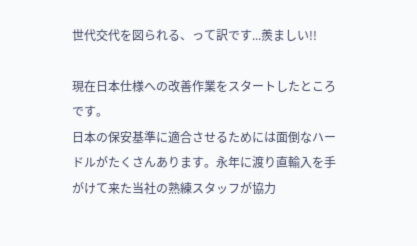世代交代を図られる、って訳です...羨ましい!!

現在日本仕様への改善作業をスタートしたところです。
日本の保安基準に適合させるためには面倒なハードルがたくさんあります。永年に渡り直輸入を手がけて来た当社の熟練スタッフが協力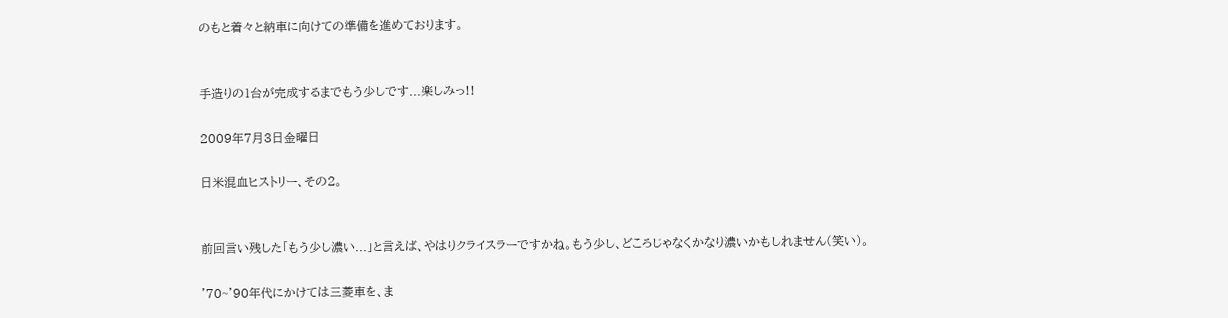のもと着々と納車に向けての準備を進めております。


手造りの1台が完成するまでもう少しです...楽しみっ!!

2009年7月3日金曜日

日米混血ヒストリー、その2。


前回言い残した「もう少し濃い...」と言えば、やはりクライスラーですかね。もう少し、どころじゃなくかなり濃いかもしれません(笑い)。

'70~'90年代にかけては三菱車を、ま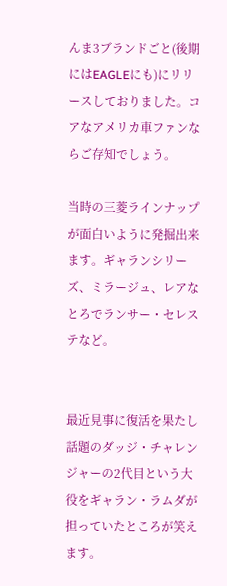んま3ブランドごと(後期にはEAGLEにも)にリリースしておりました。コアなアメリカ車ファンならご存知でしょう。

当時の三菱ラインナップが面白いように発掘出来ます。ギャランシリーズ、ミラージュ、レアなとろでランサー・セレステなど。


最近見事に復活を果たし話題のダッジ・チャレンジャーの2代目という大役をギャラン・ラムダが担っていたところが笑えます。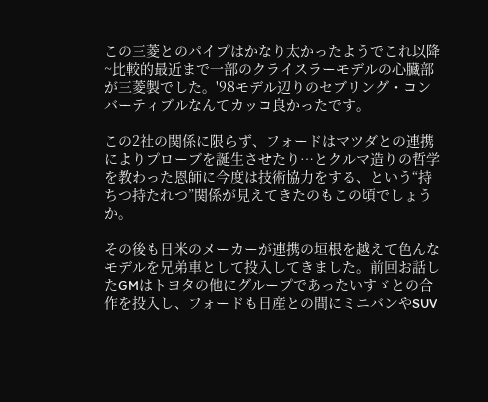この三菱とのパイプはかなり太かったようでこれ以降~比較的最近まで一部のクライスラーモデルの心臓部が三菱製でした。'98モデル辺りのセブリング・コンバーティブルなんてカッコ良かったです。

この2社の関係に限らず、フォードはマツダとの連携によりプローブを誕生させたり…とクルマ造りの哲学を教わった恩師に今度は技術協力をする、という“持ちつ持たれつ”関係が見えてきたのもこの頃でしょうか。

その後も日米のメーカーが連携の垣根を越えて色んなモデルを兄弟車として投入してきました。前回お話したGMはトヨタの他にグループであったいすゞとの合作を投入し、フォードも日産との間にミニバンやSUV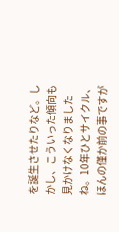を誕生させたりなど。しかし、こういった傾向も見かけなくなりましたね。10年ひとサイクル、ほんの僅か前の事ですが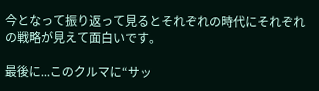今となって振り返って見るとそれぞれの時代にそれぞれの戦略が見えて面白いです。

最後に...このクルマに“サッ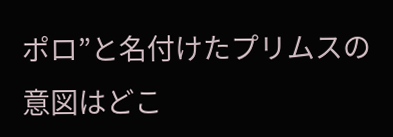ポロ”と名付けたプリムスの意図はどこ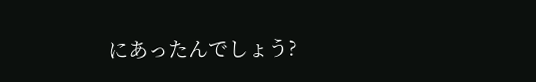にあったんでしょう?